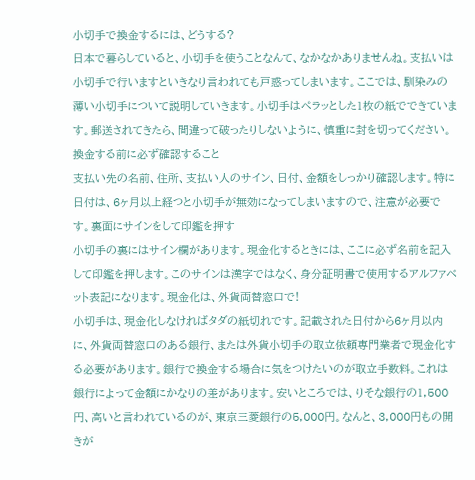小切手で換金するには、どうする?
日本で暮らしていると、小切手を使うことなんて、なかなかありませんね。支払いは小切手で行いますといきなり言われても戸惑ってしまいます。ここでは、馴染みの薄い小切手について説明していきます。小切手はペラッとした1枚の紙でできています。郵送されてきたら、間違って破ったりしないように、慎重に封を切ってください。
換金する前に必ず確認すること
支払い先の名前、住所、支払い人のサイン、日付、金額をしっかり確認します。特に日付は、6ヶ月以上経つと小切手が無効になってしまいますので、注意が必要です。裏面にサインをして印鑑を押す
小切手の裏にはサイン欄があります。現金化するときには、ここに必ず名前を記入して印鑑を押します。このサインは漢字ではなく、身分証明書で使用するアルファベット表記になります。現金化は、外貨両替窓口で!
小切手は、現金化しなければタダの紙切れです。記載された日付から6ヶ月以内に、外貨両替窓口のある銀行、または外貨小切手の取立依頼専門業者で現金化する必要があります。銀行で換金する場合に気をつけたいのが取立手数料。これは銀行によって金額にかなりの差があります。安いところでは、りそな銀行の1,500円、高いと言われているのが、東京三菱銀行の5,000円。なんと、3,000円もの開きが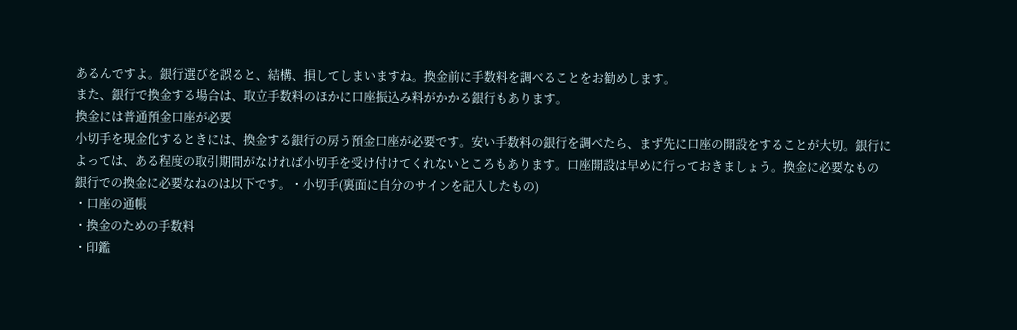あるんですよ。銀行選びを誤ると、結構、損してしまいますね。換金前に手数料を調べることをお勧めします。
また、銀行で換金する場合は、取立手数料のほかに口座振込み料がかかる銀行もあります。
換金には普通預金口座が必要
小切手を現金化するときには、換金する銀行の房う預金口座が必要です。安い手数料の銀行を調べたら、まず先に口座の開設をすることが大切。銀行によっては、ある程度の取引期間がなければ小切手を受け付けてくれないところもあります。口座開設は早めに行っておきましょう。換金に必要なもの
銀行での換金に必要なねのは以下です。・小切手(裏面に自分のサインを記入したもの)
・口座の通帳
・換金のための手数料
・印鑑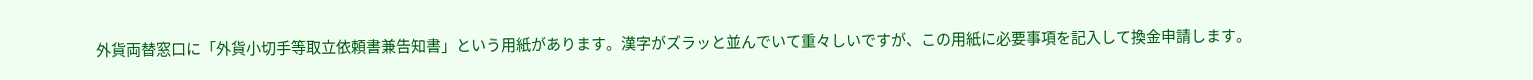外貨両替窓口に「外貨小切手等取立依頼書兼告知書」という用紙があります。漢字がズラッと並んでいて重々しいですが、この用紙に必要事項を記入して換金申請します。